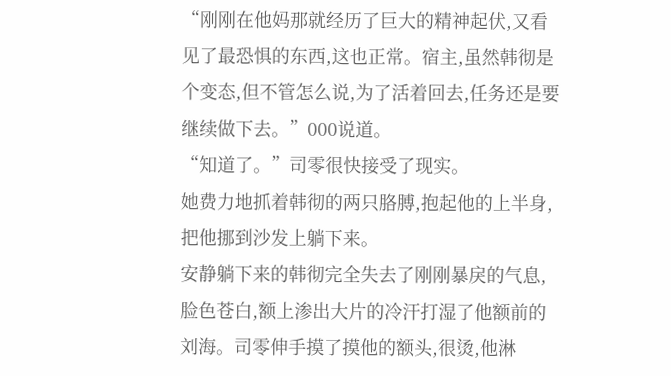“刚刚在他妈那就经历了巨大的精神起伏,又看见了最恐惧的东西,这也正常。宿主,虽然韩彻是个变态,但不管怎么说,为了活着回去,任务还是要继续做下去。”000说道。
“知道了。”司零很快接受了现实。
她费力地抓着韩彻的两只胳膊,抱起他的上半身,把他挪到沙发上躺下来。
安静躺下来的韩彻完全失去了刚刚暴戾的气息,脸色苍白,额上渗出大片的冷汗打湿了他额前的刘海。司零伸手摸了摸他的额头,很烫,他淋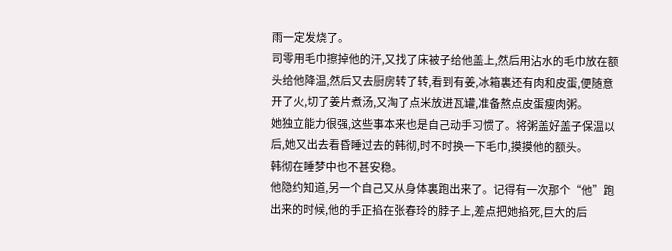雨一定发烧了。
司零用毛巾擦掉他的汗,又找了床被子给他盖上,然后用沾水的毛巾放在额头给他降温,然后又去厨房转了转,看到有姜,冰箱裏还有肉和皮蛋,便随意开了火,切了姜片煮汤,又淘了点米放进瓦罐,准备熬点皮蛋瘦肉粥。
她独立能力很强,这些事本来也是自己动手习惯了。将粥盖好盖子保温以后,她又出去看昏睡过去的韩彻,时不时换一下毛巾,摸摸他的额头。
韩彻在睡梦中也不甚安稳。
他隐约知道,另一个自己又从身体裏跑出来了。记得有一次那个“他”跑出来的时候,他的手正掐在张春玲的脖子上,差点把她掐死,巨大的后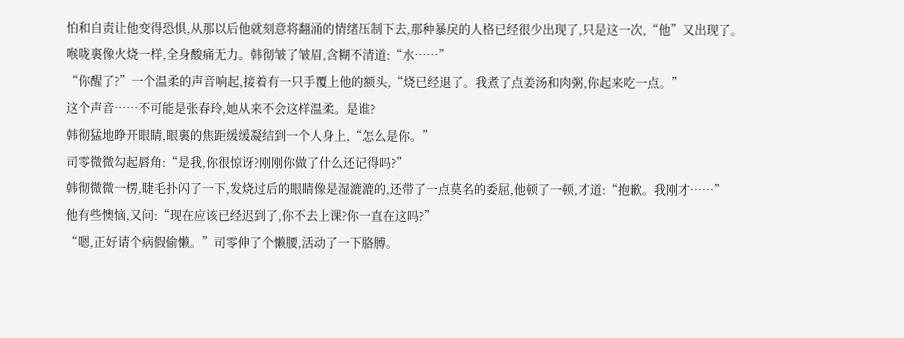怕和自责让他变得恐惧,从那以后他就刻意将翻涌的情绪压制下去,那种暴戾的人格已经很少出现了,只是这一次,“他”又出现了。
喉咙裏像火烧一样,全身酸痛无力。韩彻皱了皱眉,含糊不清道:“水……”
“你醒了?”一个温柔的声音响起,接着有一只手覆上他的额头,“烧已经退了。我煮了点姜汤和肉粥,你起来吃一点。”
这个声音……不可能是张春玲,她从来不会这样温柔。是谁?
韩彻猛地睁开眼睛,眼裏的焦距缓缓凝结到一个人身上,“怎么是你。”
司零微微勾起唇角:“是我,你很惊讶?刚刚你做了什么还记得吗?”
韩彻微微一楞,睫毛扑闪了一下,发烧过后的眼睛像是湿漉漉的,还带了一点莫名的委屈,他顿了一顿,才道:“抱歉。我刚才……”
他有些懊恼,又问:“现在应该已经迟到了,你不去上课?你一直在这吗?”
“嗯,正好请个病假偷懒。”司零伸了个懒腰,活动了一下胳膊。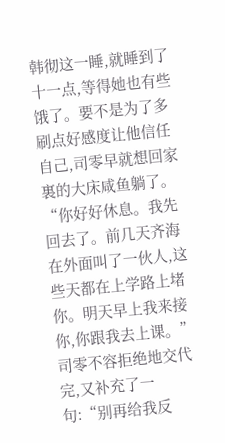韩彻这一睡,就睡到了十一点,等得她也有些饿了。要不是为了多刷点好感度让他信任自己,司零早就想回家裏的大床咸鱼躺了。
“你好好休息。我先回去了。前几天齐海在外面叫了一伙人,这些天都在上学路上堵你。明天早上我来接你,你跟我去上课。”
司零不容拒绝地交代完,又补充了一句:“别再给我反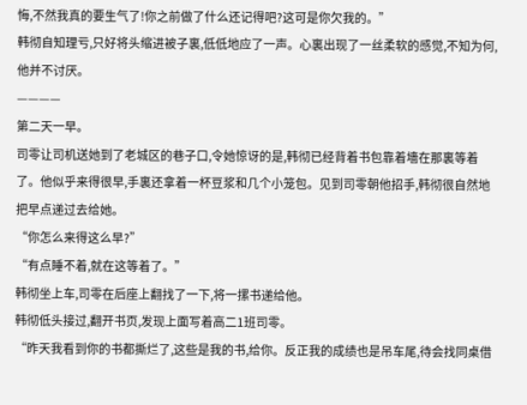悔,不然我真的要生气了!你之前做了什么还记得吧?这可是你欠我的。”
韩彻自知理亏,只好将头缩进被子裏,低低地应了一声。心裏出现了一丝柔软的感觉,不知为何,他并不讨厌。
————
第二天一早。
司零让司机送她到了老城区的巷子口,令她惊讶的是,韩彻已经背着书包靠着墻在那裏等着了。他似乎来得很早,手裏还拿着一杯豆浆和几个小笼包。见到司零朝他招手,韩彻很自然地把早点递过去给她。
“你怎么来得这么早?”
“有点睡不着,就在这等着了。”
韩彻坐上车,司零在后座上翻找了一下,将一摞书递给他。
韩彻低头接过,翻开书页,发现上面写着高二1班司零。
“昨天我看到你的书都撕烂了,这些是我的书,给你。反正我的成绩也是吊车尾,待会找同桌借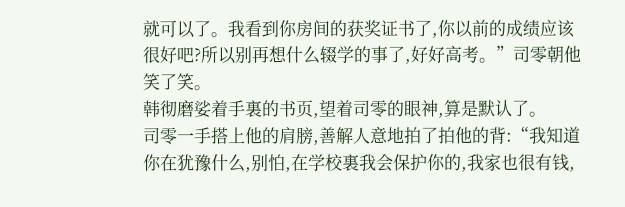就可以了。我看到你房间的获奖证书了,你以前的成绩应该很好吧?所以别再想什么辍学的事了,好好高考。”司零朝他笑了笑。
韩彻磨娑着手裏的书页,望着司零的眼神,算是默认了。
司零一手搭上他的肩膀,善解人意地拍了拍他的背:“我知道你在犹豫什么,别怕,在学校裏我会保护你的,我家也很有钱,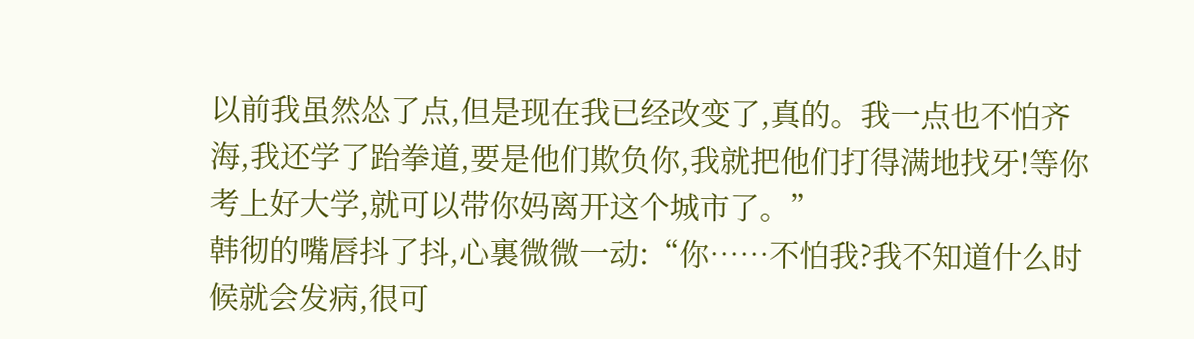以前我虽然怂了点,但是现在我已经改变了,真的。我一点也不怕齐海,我还学了跆拳道,要是他们欺负你,我就把他们打得满地找牙!等你考上好大学,就可以带你妈离开这个城市了。”
韩彻的嘴唇抖了抖,心裏微微一动:“你……不怕我?我不知道什么时候就会发病,很可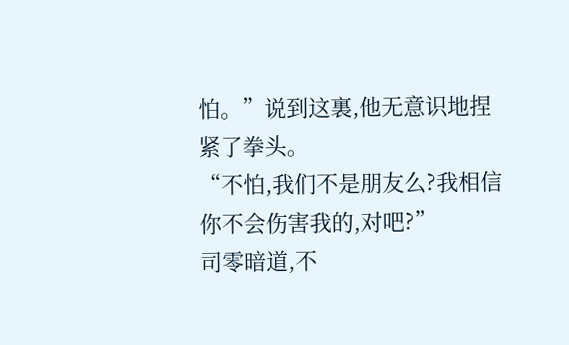怕。”说到这裏,他无意识地捏紧了拳头。
“不怕,我们不是朋友么?我相信你不会伤害我的,对吧?”
司零暗道,不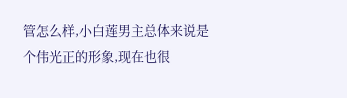管怎么样,小白莲男主总体来说是个伟光正的形象,现在也很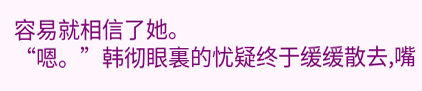容易就相信了她。
“嗯。”韩彻眼裏的忧疑终于缓缓散去,嘴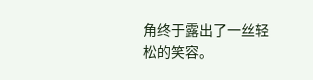角终于露出了一丝轻松的笑容。